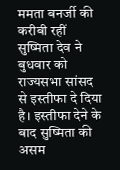ममता बनर्जी की करीबी रहीं सुष्मिता देव ने बुधवार को राज्यसभा सांसद से इस्तीफा दे दिया है। इस्तीफा देने के बाद सुष्मिता की असम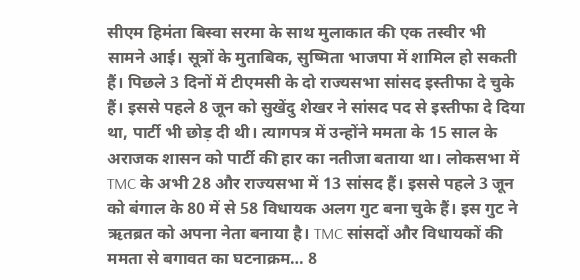सीएम हिमंता बिस्वा सरमा के साथ मुलाकात की एक तस्वीर भी सामने आई। सूत्रों के मुताबिक, सुष्मिता भाजपा में शामिल हो सकती हैं। पिछले 3 दिनों में टीएमसी के दो राज्यसभा सांसद इस्तीफा दे चुके हैं। इससे पहले 8 जून को सुखेंदु शेखर ने सांसद पद से इस्तीफा दे दिया था, पार्टी भी छोड़ दी थी। त्यागपत्र में उन्होंने ममता के 15 साल के अराजक शासन को पार्टी की हार का नतीजा बताया था। लोकसभा में TMC के अभी 28 और राज्यसभा में 13 सांसद हैं। इससे पहले 3 जून को बंगाल के 80 में से 58 विधायक अलग गुट बना चुके हैं। इस गुट ने ऋतब्रत को अपना नेता बनाया है। TMC सांसदों और विधायकों की ममता से बगावत का घटनाक्रम… 8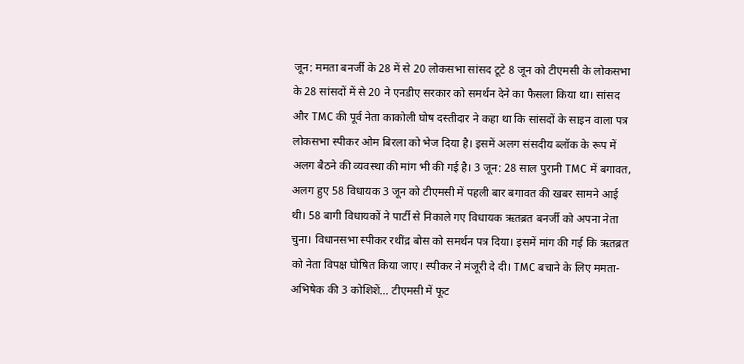जून: ममता बनर्जी के 28 में से 20 लोकसभा सांसद टूटे 8 जून को टीएमसी के लोकसभा के 28 सांसदों में से 20 ने एनडीए सरकार को समर्थन देने का फैसला किया था। सांसद और TMC की पूर्व नेता काकोली घोष दस्तीदार ने कहा था कि सांसदों के साइन वाला पत्र लोकसभा स्पीकर ओम बिरला को भेज दिया है। इसमें अलग संसदीय ब्लॉक के रूप में अलग बैठने की व्यवस्था की मांग भी की गई है। 3 जून: 28 साल पुरानी TMC में बगावत, अलग हुए 58 विधायक 3 जून को टीएमसी में पहली बार बगावत की खबर सामने आई थी। 58 बागी विधायकों ने पार्टी से निकाले गए विधायक ऋतब्रत बनर्जी को अपना नेता चुना। विधानसभा स्पीकर रथींद्र बोस को समर्थन पत्र दिया। इसमें मांग की गई कि ऋतब्रत को नेता विपक्ष घोषित किया जाए। स्पीकर ने मंजूरी दे दी। TMC बचाने के लिए ममता-अभिषेक की 3 कोशिशें… टीएमसी में फूट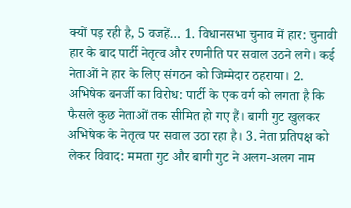क्यों पड़ रही है, 5 वजहें… 1. विधानसभा चुनाव में हार: चुनावी हार के बाद पार्टी नेतृत्व और रणनीति पर सवाल उठने लगे। कई नेताओं ने हार के लिए संगठन को जिम्मेदार ठहराया। 2. अभिषेक बनर्जी का विरोध: पार्टी के एक वर्ग को लगता है कि फैसले कुछ नेताओं तक सीमित हो गए हैं। बागी गुट खुलकर अभिषेक के नेतृत्व पर सवाल उठा रहा है। 3. नेता प्रतिपक्ष को लेकर विवाद: ममता गुट और बागी गुट ने अलग-अलग नाम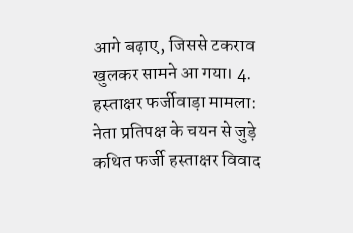आगे बढ़ाए, जिससे टकराव खुलकर सामने आ गया। 4. हस्ताक्षर फर्जीवाड़ा मामला: नेता प्रतिपक्ष के चयन से जुड़े कथित फर्जी हस्ताक्षर विवाद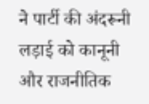ने पार्टी की अंदरूनी लड़ाई को कानूनी और राजनीतिक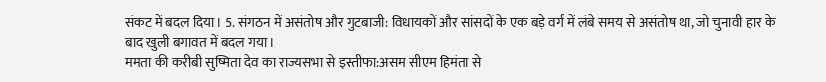संकट में बदल दिया। 5. संगठन में असंतोष और गुटबाजी: विधायकों और सांसदों के एक बड़े वर्ग में लंबे समय से असंतोष था, जो चुनावी हार के बाद खुली बगावत में बदल गया।
ममता की करीबी सुष्मिता देव का राज्यसभा से इस्तीफा:असम सीएम हिमंता से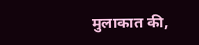मुलाकात की,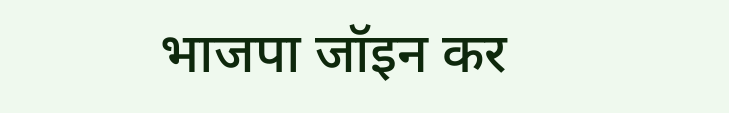भाजपा जॉइन कर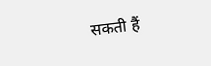सकती हैं